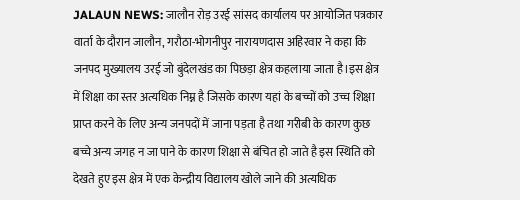JALAUN NEWS: जालौन रोड़ उरई सांसद कार्यालय पर आयोजित पत्रकार वार्ता के दौरान जालौन, गरौठा-भोगनीपुर नारायणदास अहिरवार ने कहा कि जनपद मुख्यालय उरई जो बुंदेलखंड का पिछड़ा क्षेत्र कहलाया जाता है।इस क्षेत्र में शिक्षा का स्तर अत्यधिक निम्न है जिसके कारण यहां के बच्चों को उच्च शिक्षा प्राप्त करने के लिए अन्य जनपदों में जाना पड़ता है तथा गरीबी के कारण कुछ बच्चे अन्य जगह न जा पाने के कारण शिक्षा से बंचित हो जाते है इस स्थिति को देखते हुए इस क्षेत्र में एक केन्द्रीय विद्यालय खोले जाने की अत्यधिक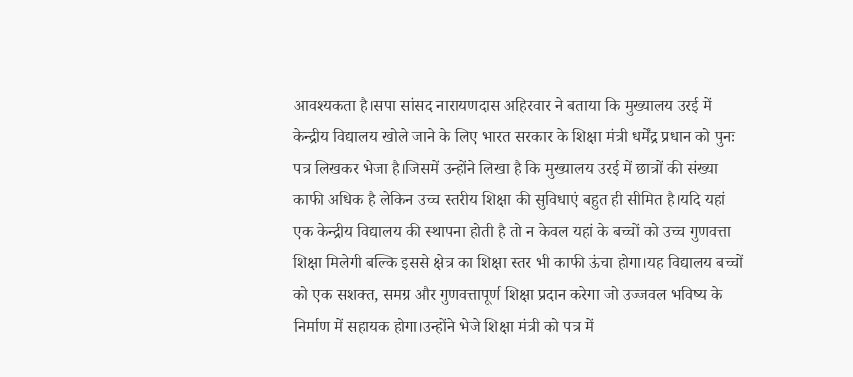आवश्यकता है।सपा सांसद नारायणदास अहिरवार ने बताया कि मुख्यालय उरई में केन्द्रीय विद्यालय खोले जाने के लिए भारत सरकार के शिक्षा मंत्री धर्मेंद्र प्रधान को पुनः पत्र लिखकर भेजा है।जिसमें उन्होंने लिखा है कि मुख्यालय उरई में छात्रों की संख्या काफी अधिक है लेकिन उच्च स्तरीय शिक्षा की सुविधाएं बहुत ही सीमित है।यदि यहां एक केन्द्रीय विद्यालय की स्थापना होती है तो न केवल यहां के बच्चों को उच्च गुणवत्ता शिक्षा मिलेगी बल्कि इससे क्षेत्र का शिक्षा स्तर भी काफी ऊंचा होगा।यह विद्यालय बच्चों को एक सशक्त, समग्र और गुणवत्तापूर्ण शिक्षा प्रदान करेगा जो उज्जवल भविष्य के निर्माण में सहायक होगा।उन्होंने भेजे शिक्षा मंत्री को पत्र में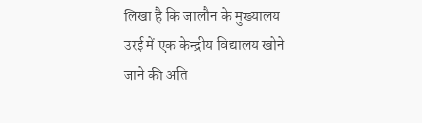लिखा है कि जालौन के मुख्यालय उरई में एक केन्द्रीय विद्यालय खोने जाने की अति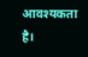आवश्यकता है।